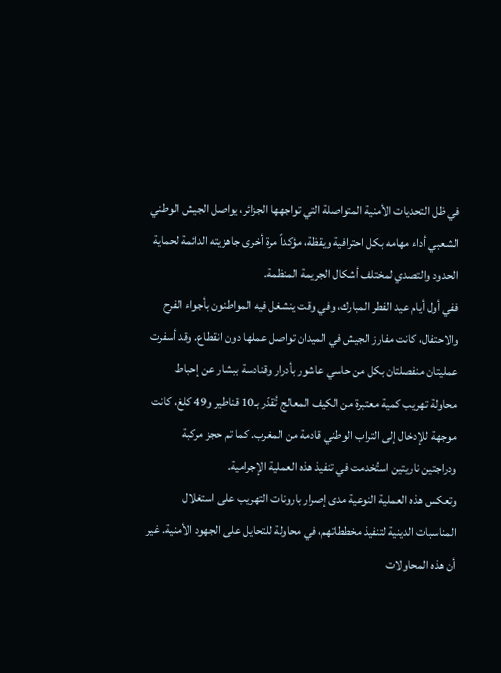في ظل التحديات الأمنية المتواصلة التي تواجهها الجزائر، يواصل الجيش الوطني الشعبي أداء مهامه بكل احترافية ويقظة، مؤكداً مرة أخرى جاهزيته الدائمة لحماية الحدود والتصدي لمختلف أشكال الجريمة المنظمة.
ففي أول أيام عيد الفطر المبارك، وفي وقت ينشغل فيه المواطنون بأجواء الفرح والاحتفال، كانت مفارز الجيش في الميدان تواصل عملها دون انقطاع. وقد أسفرت عمليتان منفصلتان بكل من حاسي عاشور بأدرار وقنادسة ببشار عن إحباط محاولة تهريب كمية معتبرة من الكيف المعالج تُقدّر بـ10 قناطير و49 كلغ، كانت موجهة للإدخال إلى التراب الوطني قادمة من المغرب. كما تم حجز مركبة ودراجتين ناريتين استُخدمت في تنفيذ هذه العملية الإجرامية.
وتعكس هذه العملية النوعية مدى إصرار بارونات التهريب على استغلال المناسبات الدينية لتنفيذ مخططاتهم، في محاولة للتحايل على الجهود الأمنية. غير أن هذه المحاولات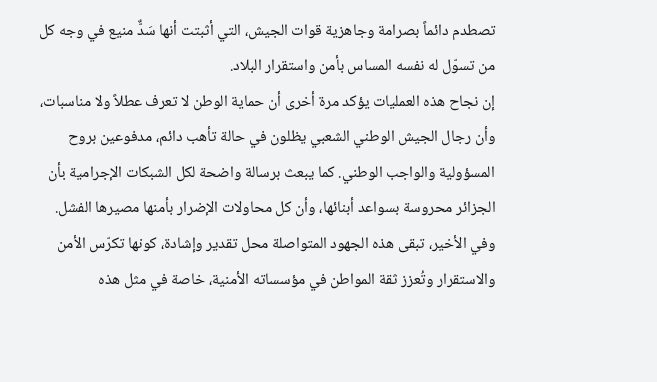تصطدم دائماً بصرامة وجاهزية قوات الجيش، التي أثبتت أنها سَدٌّ منيع في وجه كل من تسوّل له نفسه المساس بأمن واستقرار البلاد.
إن نجاح هذه العمليات يؤكد مرة أخرى أن حماية الوطن لا تعرف عطلاً ولا مناسبات، وأن رجال الجيش الوطني الشعبي يظلون في حالة تأهب دائم، مدفوعين بروح المسؤولية والواجب الوطني. كما يبعث برسالة واضحة لكل الشبكات الإجرامية بأن الجزائر محروسة بسواعد أبنائها، وأن كل محاولات الإضرار بأمنها مصيرها الفشل.
وفي الأخير، تبقى هذه الجهود المتواصلة محل تقدير وإشادة، كونها تكرّس الأمن والاستقرار وتُعزز ثقة المواطن في مؤسساته الأمنية، خاصة في مثل هذه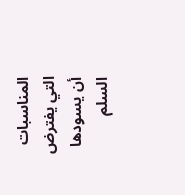المناسبات التي يفترض أن يسودها السلم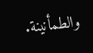والطمأنينة.